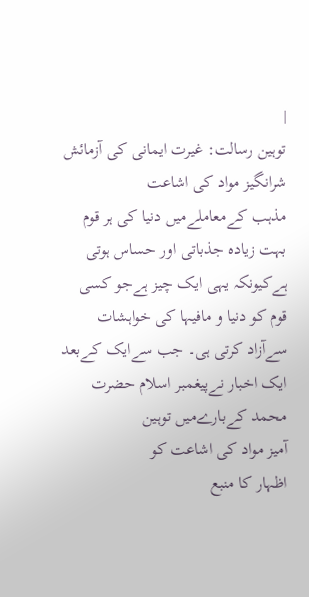|
توہین رسالت: غیرت ایمانی کی آزمائش
شرانگیز مواد کی اشاعت
مذہب کےمعاملےمیں دنیا کی ہر قوم بہت زیادہ جذباتی اور حساس ہوتی ہےکیونکہ یہی ایک چیز ہےجو کسی قوم کو دنیا و مافیہا کی خواہشات سےآزاد کرتی ہی۔ جب سےایک کےبعد ایک اخبار نےپیغمبر اسلام حضرت محمد کےبارےمیں توہین
آمیز مواد کی اشاعت کو
اظہار کا منبع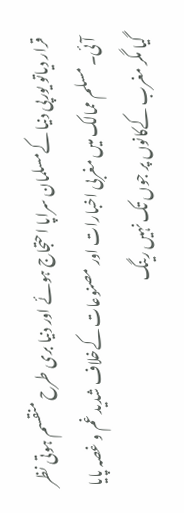قرار دیاتو یورپی دنیا کےمسلمان سراپا احتجاج ہوئے اور دنیا بری طرح منقسم ہوتی نظر
آئی۔ مسلم ممالک میں مغربی اخبارات اور مصنوعات کےخلاف شدید غم و غصہ پایا گیا مگر مغرب کےکانوں پر جوں تک نہیں رینگ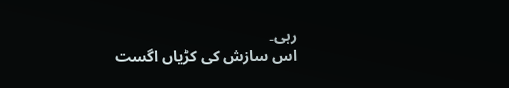رہی۔
اس سازش کی کڑیاں اگست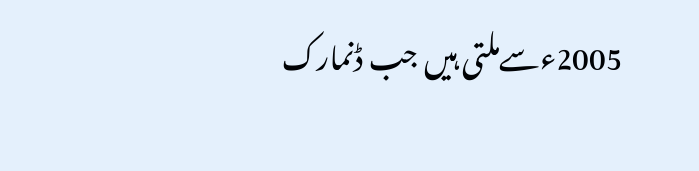2005ءسےملتی ہیں جب ڈنمارک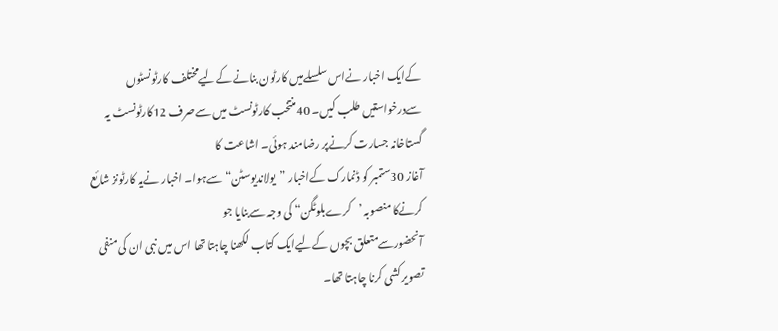کےایک اخبار نےاس سلسلےمیں کارٹون بنانے کےلیےمختلف کارٹونسٹوں سےدرخواستیں طلب کیں۔ 40منتخب کارٹونسٹ میں سےصرف 12کارٹونسٹ یہ گستاخانہ جسارت کرنےپر رضامند ہوئی۔ اشاعت کا
آغاز 30ستمبر کو ڈنمارک کےاخبار ”یولاندیوسٹن“ سےہوا۔ اخبار نےیہ کارٹونز شائع کرنےکا منصوبہ ’کرےبلوٹگن“ کی وجہ سےبنایا جو
آنحضورسےمتعلق بچوں کےلیےایک کتاب لکھنا چاہتا تھا اس میں نبی ان کی منفی تصویر کشی کرنا چاہتا تھا۔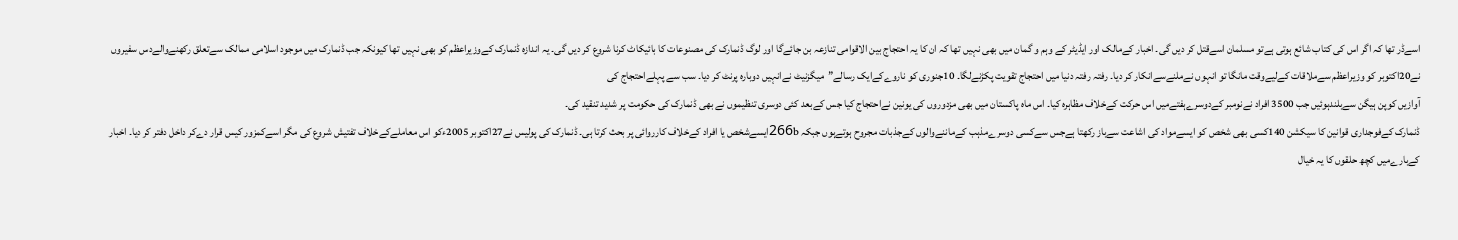اسےڈر تھا کہ اگر اس کی کتاب شائع ہوتی ہےتو مسلمان اسےقتل کر دیں گی۔ اخبار کےمالک اور ایڈیٹر کے وہم و گمان میں بھی نہیں تھا کہ ان کا یہ احتجاج بین الاقوامی تنازعہ بن جائےگا اور لوگ ڈنمارک کی مصنوعات کا بائیکاٹ کرنا شروع کر دیں گی۔ یہ اندازہ ڈنمارک کےوزیراعظم کو بھی نہیں تھا کیونکہ جب ڈنمارک میں موجود اسلامی ممالک سےتعلق رکھنےوالےدس سفیروں نے20اکتوبر کو وزیراعظم سےملاقات کےلیےوقت مانگا تو انہوں نےملنےسےانکار کر دیا۔ رفتہ رفتہ دنیا میں احتجاج تقویت پکڑنےلگا۔ 10جنوری کو ناروےکےایک رسالے”میگزنیٹ نےانہیں دوبارہ پرنٹ کر دیا۔ سب سے پہلےاحتجاج کی
آوازیں کوپن ہیگن سےبلندہوئیں جب 3500 افراد نےنومبر کےدوسرےہفتےمیں اس حرکت کےخلاف مظاہرہ کیا۔ اس ماہ پاکستان میں بھی مزدوروں کی یونین نےاحتجاج کیا جس کےبعد کئی دوسری تنظیموں نے بھی ڈنمارک کی حکومت پر شدید تنقید کی۔
ڈنمارک کےفوجداری قوانین کا سیکشن 140کسی بھی شخص کو ایسےمواد کی اشاعت سےباز رکھتا ہےجس سےکسی دوسرےمذہب کےماننےوالوں کےجذبات مجروح ہوتےہوں جبکہ 266bایسےشخص یا افراد کےخلاف کارروائی پر بحث کرتا ہی۔ ڈنمارک کی پولیس نے27اکتوبر 2005ءکو اس معاملےکےخلاف تفتیش شروع کی مگر اسےکمزور کیس قرار دےکر داخل دفتر کر دیا۔ اخبار کےبارےمیں کچھ حلقوں کا یہ خیال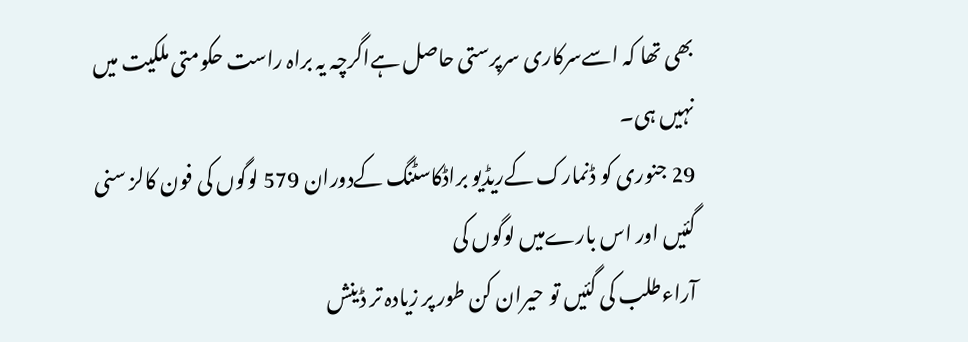بھی تھا کہ اسےسرکاری سرپرستی حاصل ہےاگرچہ یہ براہ راست حکومتی ملکیت میں نہیں ہی۔
29 جنوری کو ڈنمارک کےریڈیو براڈکاسٹنگ کےدوران 579 لوگوں کی فون کالز سنی گئیں اور اس بارےمیں لوگوں کی
آراءطلب کی گئیں تو حیران کن طور پر زیادہ تر ڈینش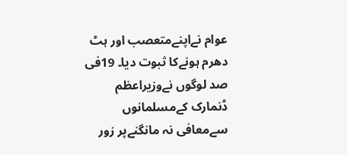عوام نےاپنےمتعصب اور ہٹ دھرم ہونےکا ثبوت دیا۔ 19فی صد لوگوں نےوزیراعظم ڈنمارک کےمسلمانوں سےمعافی نہ مانگنےپر زور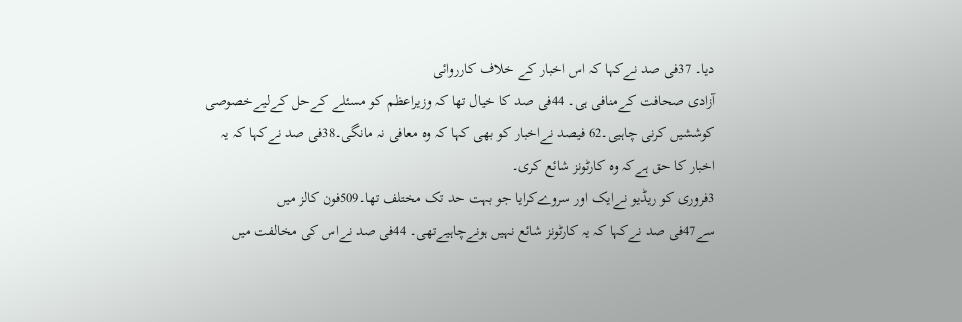دیا۔ 37فی صد نےکہا کہ اس اخبار کے خلاف کارروائی
آزادی صحافت کےمنافی ہی۔ 44فی صد کا خیال تھا کہ وزیراعظم کو مسئلے کےحل کےلیےخصوصی کوششیں کرنی چاہیی۔62 فیصد نےاخبار کو بھی کہا کہ وہ معافی نہ مانگی۔38فی صد نےکہا کہ یہ اخبار کا حق ہےکہ وہ کارٹونز شائع کری۔
3فروری کو ریڈیو نےایک اور سروےکرایا جو بہت حد تک مختلف تھا۔509فون کالز میں
سے47فی صد نےکہا کہ یہ کارٹونز شائع نہیں ہونےچاہیےتھی۔ 44فی صد نےاس کی مخالفت میں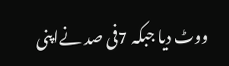ووٹ دیا جبکہ 7فی صد نےاپنی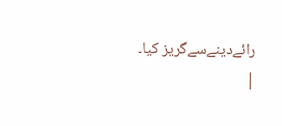رائےدینےسےگریز کیا۔
|